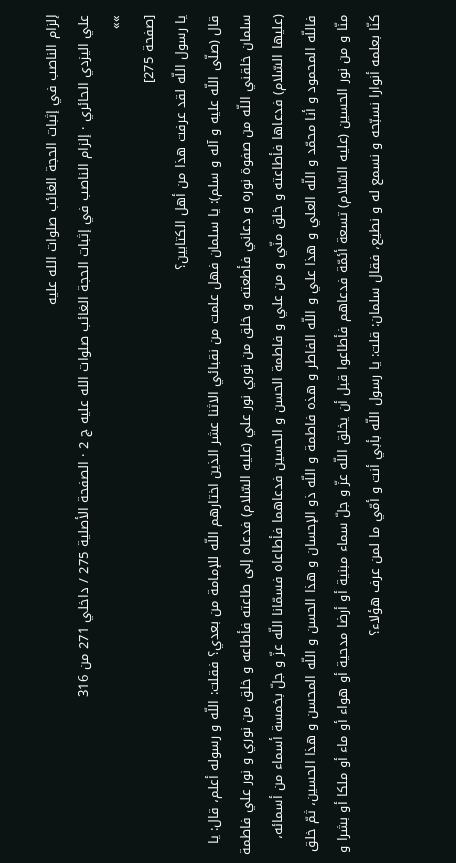إلزام الناصب في إثبات الحجة الغائب صلوات الله عليه
علي اليزدي الحائري · إلزام الناصب في إثبات الحجة الغائب صلوات الله عليه ج 2 · الصفحة الأصلية 275 / داخلي 271 من 316
»»
[صفحة 275]
يا رسول اللّه لقد عرفت هذا من أهل الكتابين؟
قال (صلّى اللّه عليه و آله و سلم): يا سلمان فهل علمت من نقبائي الاثنا عشر الذين اختارهم اللّه للإمامة من بعدي؟ فقلت: اللّه و رسوله أعلم، قال: يا سلمان خلقني اللّه من صفوة نوره و دعاني فأطعته و خلق من نوري نور علي (عليه السّلام) فدعاه إلى طاعته فأطاعه و خلق من نوري و نور علي فاطمة (عليها السّلام) فدعاها فأطاعته و خلق منّي و من علي و فاطمة الحسن و الحسين فدعاهما فأطاعاه فسمّانا اللّه عزّ و جلّ بخمسة أسماء من أسمائه، فاللّه المحمود و أنا محمّد و اللّه العلي و هذا علي و اللّه الفاطر و هذه فاطمة و اللّه ذو الإحسان و هذا الحسن و اللّه المحسن و هذا الحسين، ثمّ خلق منّا و من نور الحسين (عليه السّلام) تسعة أئمّة فدعاهم فأطاعوا قبل أن يخلق اللّه عزّ و جلّ سماء مبنية أو أرضا مدحية أو هواء أو ماء أو ملكا أو بشرا و كنّا بعلمه أنوارا نسبّحه و نسمع له و نطيع، فقال سلمان: قلت: يا رسول اللّه بأبي أنت و أمّي ما لمن عرف هؤلاء؟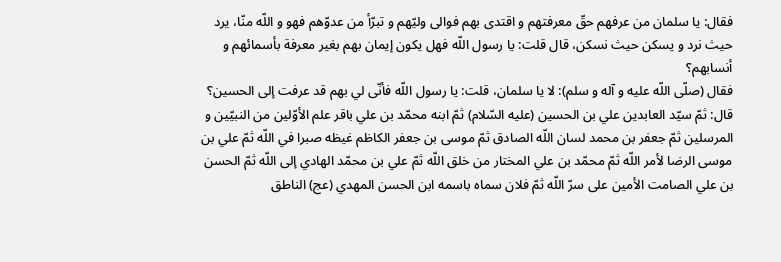فقال: يا سلمان من عرفهم حقّ معرفتهم و اقتدى بهم فوالى وليّهم و تبرّأ من عدوّهم فهو و اللّه منّا، يرد حيث نرد و يسكن حيث نسكن، قال قلت: يا رسول اللّه فهل يكون إيمان بهم بغير معرفة بأسمائهم و أنسابهم؟
فقال (صلّى اللّه عليه و آله و سلم): لا يا سلمان، قلت: يا رسول اللّه فأنّى لي بهم قد عرفت إلى الحسين؟ قال: ثمّ سيّد العابدين علي بن الحسين (عليه السّلام) ثمّ ابنه محمّد بن علي باقر علم الأوّلين من النبيّين و المرسلين ثمّ جعفر بن محمد لسان اللّه الصادق ثمّ موسى بن جعفر الكاظم غيظه صبرا في اللّه ثمّ علي بن موسى الرضا لأمر اللّه ثمّ محمّد بن علي المختار من خلق اللّه ثمّ علي بن محمّد الهادي إلى اللّه ثمّ الحسن بن علي الصامت الأمين على سرّ اللّه ثمّ فلان سماه باسمه ابن الحسن المهدي (عج) الناطق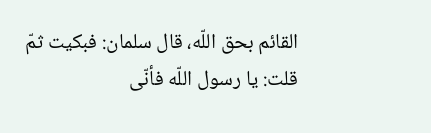القائم بحق اللّه، قال سلمان: فبكيت ثمّ قلت: يا رسول اللّه فأنّى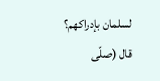لسلمان بإدراكهم؟
قال (صلّى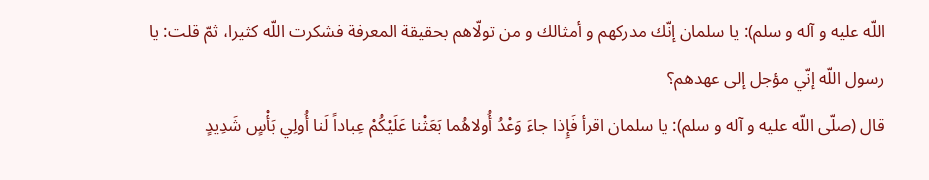اللّه عليه و آله و سلم): يا سلمان إنّك مدركهم و أمثالك و من تولّاهم بحقيقة المعرفة فشكرت اللّه كثيرا، ثمّ قلت: يا رسول اللّه إنّي مؤجل إلى عهدهم؟
قال (صلّى اللّه عليه و آله و سلم): يا سلمان اقرأ فَإِذا جاءَ وَعْدُ أُولاهُما بَعَثْنا عَلَيْكُمْ عِباداً لَنا أُولِي بَأْسٍ شَدِيدٍ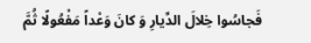فَجاسُوا خِلالَ الدِّيارِ وَ كانَ وَعْداً مَفْعُولًا ثُمَّ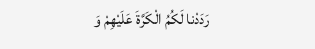رَدَدْنا لَكُمُ الْكَرَّةَ عَلَيْهِمْ وَ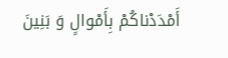أَمْدَدْناكُمْ بِأَمْوالٍ وَ بَنِينَ